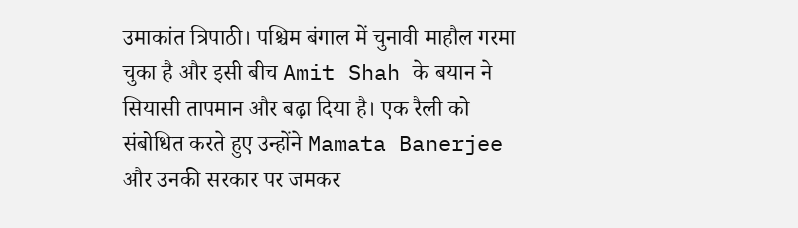उमाकांत त्रिपाठी। पश्चिम बंगाल में चुनावी माहौल गरमा चुका है और इसी बीच Amit Shah के बयान ने सियासी तापमान और बढ़ा दिया है। एक रैली को संबोधित करते हुए उन्होंने Mamata Banerjee और उनकी सरकार पर जमकर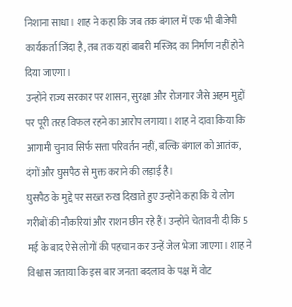निशाना साधा। शाह ने कहा कि जब तक बंगाल में एक भी बीजेपी कार्यकर्ता जिंदा है, तब तक यहां बाबरी मस्जिद का निर्माण नहीं होने दिया जाएगा।
उन्होंने राज्य सरकार पर शासन, सुरक्षा और रोजगार जैसे अहम मुद्दों पर पूरी तरह विफल रहने का आरोप लगाया। शाह ने दावा किया कि आगामी चुनाव सिर्फ सत्ता परिवर्तन नहीं, बल्कि बंगाल को आतंक, दंगों और घुसपैठ से मुक्त कराने की लड़ाई है।
घुसपैठ के मुद्दे पर सख्त रुख दिखाते हुए उन्होंने कहा कि ये लोग गरीबों की नौकरियां और राशन छीन रहे हैं। उन्होंने चेतावनी दी कि 5 मई के बाद ऐसे लोगों की पहचान कर उन्हें जेल भेजा जाएगा। शाह ने विश्वास जताया कि इस बार जनता बदलाव के पक्ष में वोट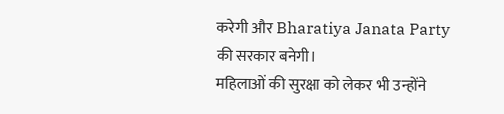करेगी और Bharatiya Janata Party की सरकार बनेगी।
महिलाओं की सुरक्षा को लेकर भी उन्होंने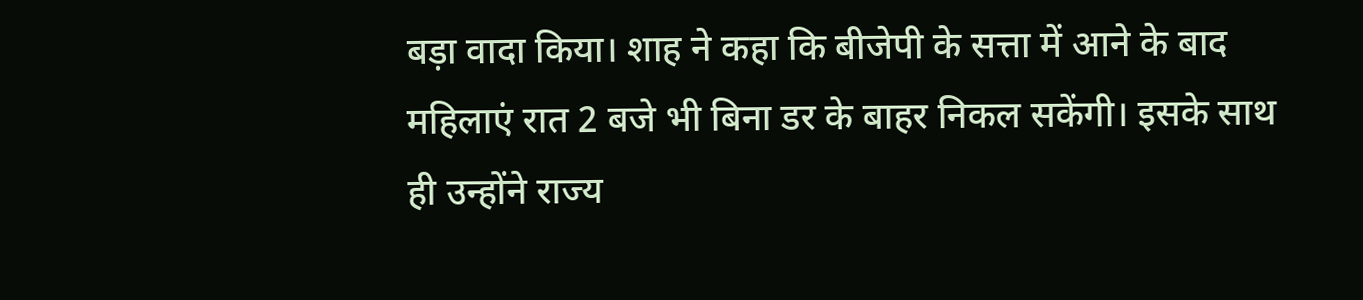बड़ा वादा किया। शाह ने कहा कि बीजेपी के सत्ता में आने के बाद महिलाएं रात 2 बजे भी बिना डर के बाहर निकल सकेंगी। इसके साथ ही उन्होंने राज्य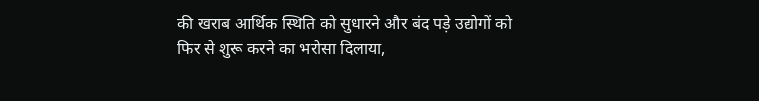की खराब आर्थिक स्थिति को सुधारने और बंद पड़े उद्योगों को फिर से शुरू करने का भरोसा दिलाया,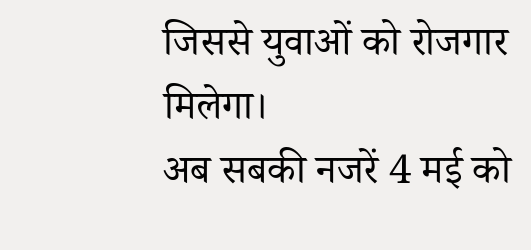जिससे युवाओं को रोजगार मिलेगा।
अब सबकी नजरें 4 मई को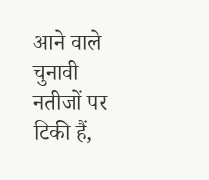आने वाले चुनावी नतीजों पर टिकी हैं,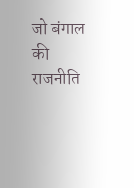जो बंगाल की राजनीति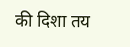की दिशा तय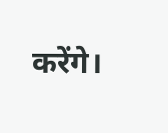करेंगे।